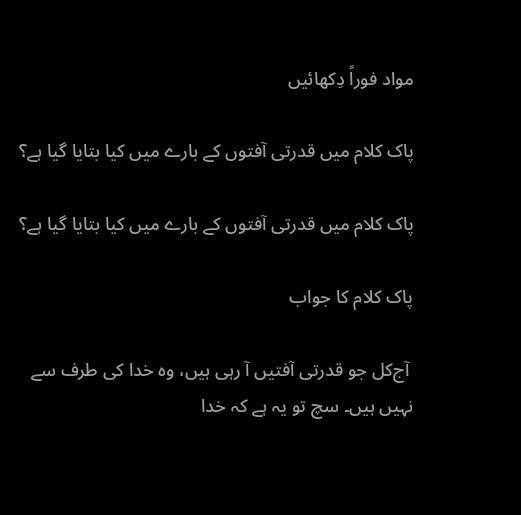مواد فوراً دِکھائیں

پاک کلام میں قدرتی آفتوں کے بارے میں کیا بتایا گیا ہے؟

پاک کلام میں قدرتی آفتوں کے بارے میں کیا بتایا گیا ہے؟

پاک کلام کا جواب

 آج‌کل جو قدرتی آفتیں آ رہی ہیں، وہ خدا کی طرف سے نہیں ہیں۔ سچ تو یہ ہے کہ خدا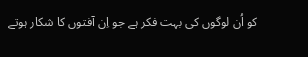کو اُن لوگوں کی بہت فکر ہے جو اِن آفتوں کا شکار ہوتے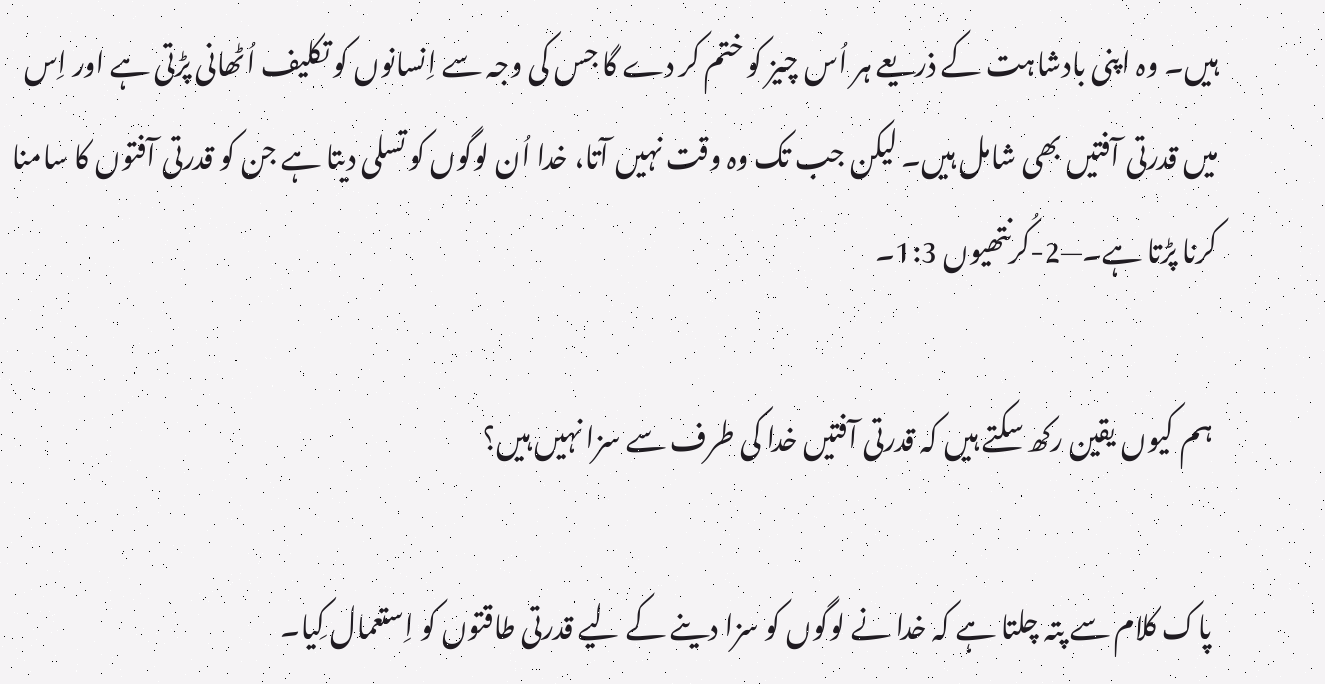ہیں۔ وہ اپنی بادشاہت کے ذریعے ہر اُس چیز کو ختم کر دے گا جس کی وجہ سے اِنسانوں کو تکلیف اُٹھانی پڑتی ہے اور اِس میں قدرتی آفتیں بھی شامل ہیں۔ لیکن جب تک وہ وقت نہیں آتا، خدا اُن لوگوں کو تسلی دیتا ہے جن کو قدرتی آفتوں کا سامنا کرنا پڑتا ہے۔—2-کُرنتھیوں 1:3۔

 ہم کیوں یقین رکھ سکتے ہیں کہ قدرتی آفتیں خدا کی طرف سے سزا نہیں ہیں؟

 پاک کلام سے پتہ چلتا ہے کہ خدا نے لوگوں کو سزا دینے کے لیے قدرتی طاقتوں کو اِستعمال کِیا۔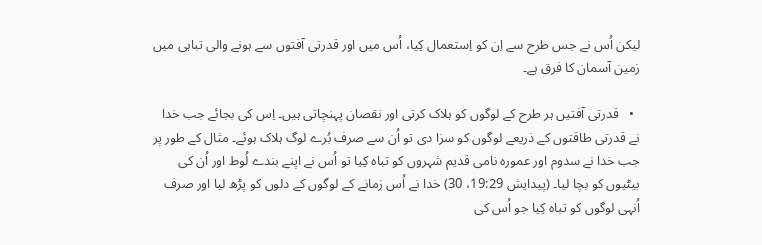لیکن اُس نے جس طرح سے اِن کو اِستعمال کِیا، اُس میں اور قدرتی آفتوں سے ہونے والی تباہی میں زمین آسمان کا فرق ہے۔

  •   قدرتی آفتیں ہر طرح کے لوگوں کو ہلاک کرتی اور نقصان پہنچاتی ہیں۔ اِس کی بجائے جب خدا نے قدرتی طاقتوں کے ذریعے لوگوں کو سزا دی تو اُن سے صرف بُرے لوگ ہلاک ہوئے۔ مثال کے طور پر جب خدا نے سدوم اور عمورہ نامی قدیم شہروں کو تباہ کِیا تو اُس نے اپنے بندے لُوط اور اُن کی بیٹیوں کو بچا لیا۔ (پیدایش 19:29، 30) خدا نے اُس زمانے کے لوگوں کے دلوں کو پڑھ لیا اور صرف اُنہی لوگوں کو تباہ کِیا جو اُس کی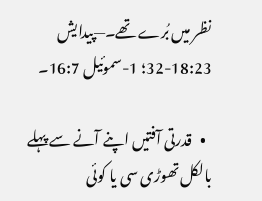نظر میں بُرے تھے۔—پیدایش 18:23-32؛ 1-سموئیل 16:7۔

  •   قدرتی آفتیں اپنے آنے سے پہلے بالکل تھوڑی سی یا کوئی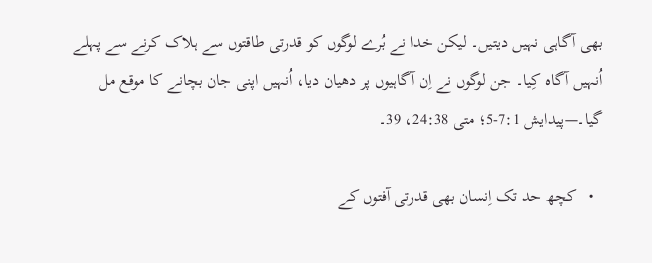بھی آگاہی نہیں دیتیں۔ لیکن خدا نے بُرے لوگوں کو قدرتی طاقتوں سے ہلاک کرنے سے پہلے اُنہیں آگاہ کِیا۔ جن لوگوں نے اِن آگاہیوں پر دھیان دیا، اُنہیں اپنی جان بچانے کا موقع مل گیا۔—پیدایش 7:1-5؛ متی 24:38، 39۔

  •   کچھ حد تک اِنسان بھی قدرتی آفتوں کے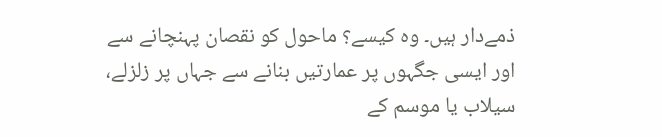ذمے‌دار ہیں۔ وہ کیسے؟ ماحول کو نقصان پہنچانے سے اور ایسی جگہوں پر عمارتیں بنانے سے جہاں پر زلزلے، سیلاب یا موسم کے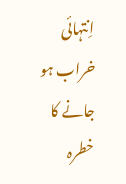اِنتہائی خراب ہو جانے کا خطرہ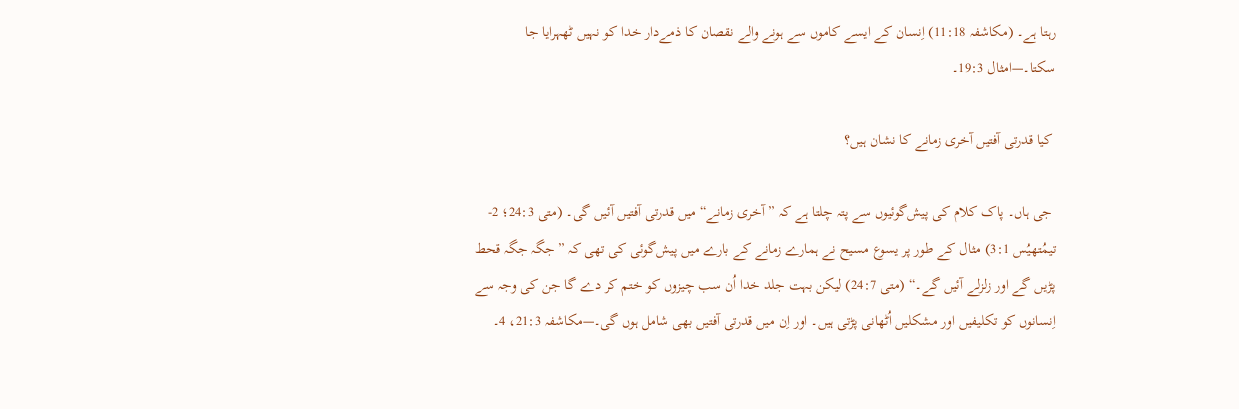رہتا ہے۔ (مکاشفہ 11:18) اِنسان کے ایسے کاموں سے ہونے والے نقصان کا ذمے‌دار خدا کو نہیں ٹھہرایا جا سکتا۔—امثال 19:3۔

 کیا قدرتی آفتیں آخری زمانے کا نشان ہیں؟

 جی ہاں۔ پاک کلام کی پیش‌گوئیوں سے پتہ چلتا ہے کہ ”آخری زمانے“ میں قدرتی آفتیں آئیں گی۔ (متی 24:3؛ 2-تیمُتھیُس 3:1) مثال کے طور پر یسوع مسیح نے ہمارے زمانے کے بارے میں پیش‌گوئی کی تھی کہ ”جگہ جگہ قحط پڑیں گے اور زلزلے آئیں گے۔“ (متی 24:7) لیکن بہت جلد خدا اُن سب چیزوں کو ختم کر دے گا جن کی وجہ سے اِنسانوں کو تکلیفیں اور مشکلیں اُٹھانی پڑتی ہیں۔ اور اِن میں قدرتی آفتیں بھی شامل ہوں گی۔—مکاشفہ 21:3، 4۔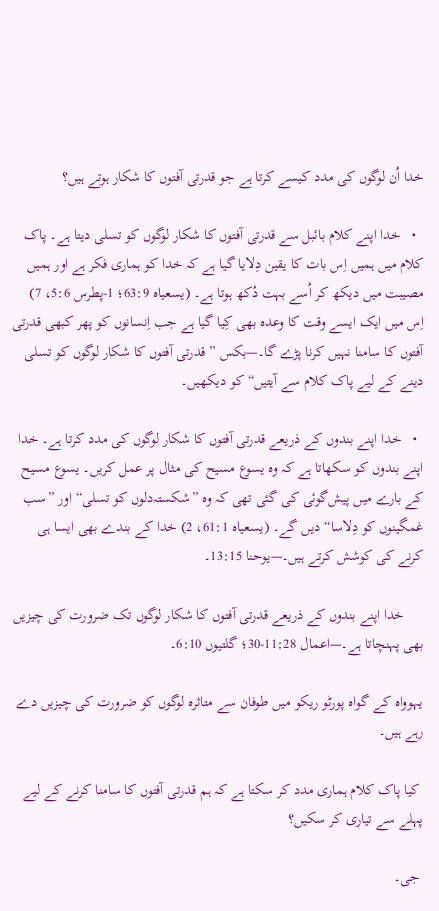خدا اُن لوگوں کی مدد کیسے کرتا ہے جو قدرتی آفتوں کا شکار ہوتے ہیں؟

  •   خدا اپنے کلام بائبل سے قدرتی آفتوں کا شکار لوگوں کو تسلی دیتا ہے۔ پاک کلام میں ہمیں اِس بات کا یقین دِلایا گیا ہے کہ خدا کو ہماری فکر ہے اور ہمیں مصیبت میں دیکھ کر اُسے بہت دُکھ ہوتا ہے۔ (یسعیاہ 63:9؛ 1-پطرس 5:6، 7) اِس میں ایک ایسے وقت کا وعدہ بھی کِیا گیا ہے جب اِنسانوں کو پھر کبھی قدرتی آفتوں کا سامنا نہیں کرنا پڑے گا۔—بکس ” قدرتی آفتوں کا شکار لوگوں کو تسلی دینے کے لیے پاک کلام سے آیتیں“ کو دیکھیں۔

  •   خدا اپنے بندوں کے ذریعے قدرتی آفتوں کا شکار لوگوں کی مدد کرتا ہے۔ خدا اپنے بندوں کو سکھاتا ہے کہ وہ یسوع مسیح کی مثال پر عمل کریں۔ یسوع مسیح کے بارے میں پیش‌گوئی کی گئی تھی کہ وہ ”شکستہ‌دلوں کو تسلی“ اور ”سب غمگینوں کو دِلاسا“ دیں گے۔ (یسعیاہ 61:1، 2) خدا کے بندے بھی ایسا ہی کرنے کی کوشش کرتے ہیں۔—یوحنا 13:15۔

     خدا اپنے بندوں کے ذریعے قدرتی آفتوں کا شکار لوگوں تک ضرورت کی چیزیں بھی پہنچاتا ہے۔—اعمال 11:28-30؛ گلتیوں 6:10۔

یہوواہ کے گواہ پورٹو ریکو میں طوفان سے متاثرہ لوگوں کو ضرورت کی چیزیں دے رہے ہیں۔

 کیا پاک کلام ہماری مدد کر سکتا ہے کہ ہم قدرتی آفتوں کا سامنا کرنے کے لیے پہلے سے تیاری کر سکیں؟

 جی۔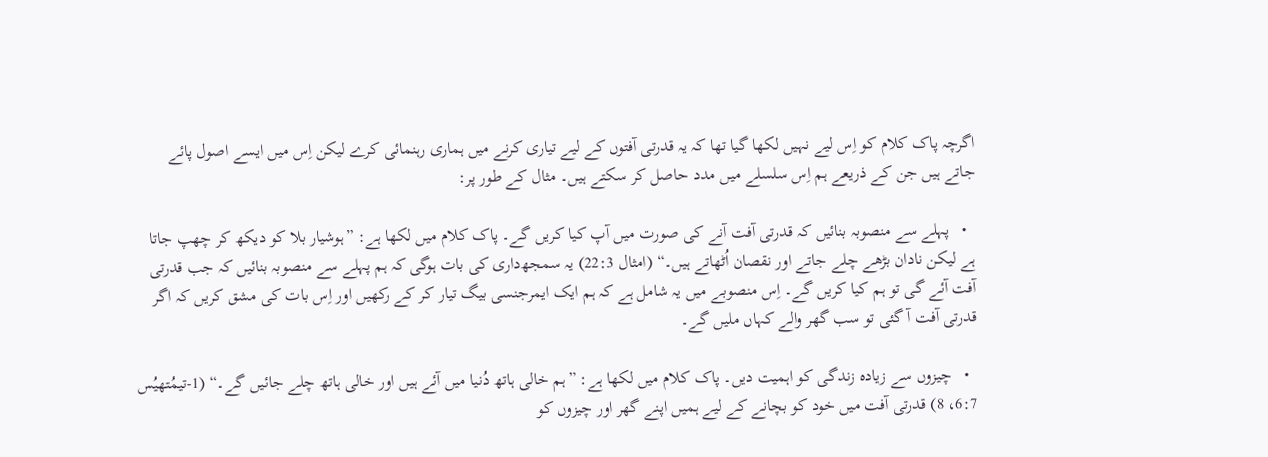اگرچہ پاک کلام کو اِس لیے نہیں لکھا گیا تھا کہ یہ قدرتی آفتوں کے لیے تیاری کرنے میں ہماری رہنمائی کرے لیکن اِس میں ایسے اصول پائے جاتے ہیں جن کے ذریعے ہم اِس سلسلے میں مدد حاصل کر سکتے ہیں۔ مثال کے طور پر:

  •   پہلے سے منصوبہ بنائیں کہ قدرتی آفت آنے کی صورت میں آپ کیا کریں گے۔ پاک کلام میں لکھا ہے: ”ہوشیار بلا کو دیکھ کر چھپ جاتا ہے لیکن نادان بڑھے چلے جاتے اور نقصان اُٹھاتے ہیں۔“ (امثال 22:3) یہ سمجھ‌داری کی بات ہوگی کہ ہم پہلے سے منصوبہ بنائیں کہ جب قدرتی آفت آئے گی تو ہم کیا کریں گے۔ اِس منصوبے میں یہ شامل ہے کہ ہم ایک ایمرجنسی بیگ تیار کر کے رکھیں اور اِس بات کی مشق کریں کہ اگر قدرتی آفت آ گئی تو سب گھر والے کہاں ملیں گے۔

  •   چیزوں سے زیادہ زندگی کو اہمیت دیں۔ پاک کلام میں لکھا ہے: ”ہم خالی ہاتھ دُنیا میں آئے ہیں اور خالی ہاتھ چلے جائیں گے۔“ (1-تیمُتھیُس 6:7، 8) قدرتی آفت میں خود کو بچانے کے لیے ہمیں اپنے گھر اور چیزوں کو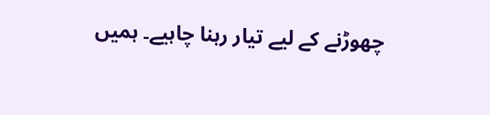چھوڑنے کے لیے تیار رہنا چاہیے۔ ہمیں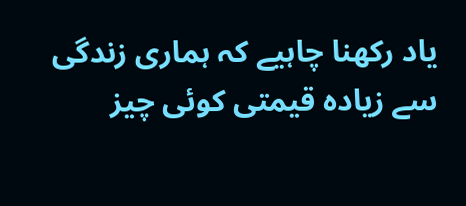یاد رکھنا چاہیے کہ ہماری زندگی سے زیادہ قیمتی کوئی چیز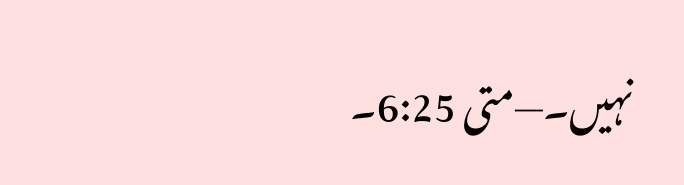نہیں۔—متی 6:25۔